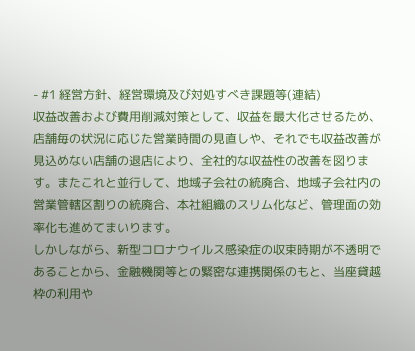- #1 経営方針、経営環境及び対処すべき課題等(連結)
収益改善および費用削減対策として、収益を最大化させるため、店舗毎の状況に応じた営業時間の見直しや、それでも収益改善が見込めない店舗の退店により、全社的な収益性の改善を図ります。またこれと並行して、地域子会社の統廃合、地域子会社内の営業管轄区割りの統廃合、本社組織のスリム化など、管理面の効率化も進めてまいります。
しかしながら、新型コロナウイルス感染症の収束時期が不透明であることから、金融機関等との緊密な連携関係のもと、当座貸越枠の利用や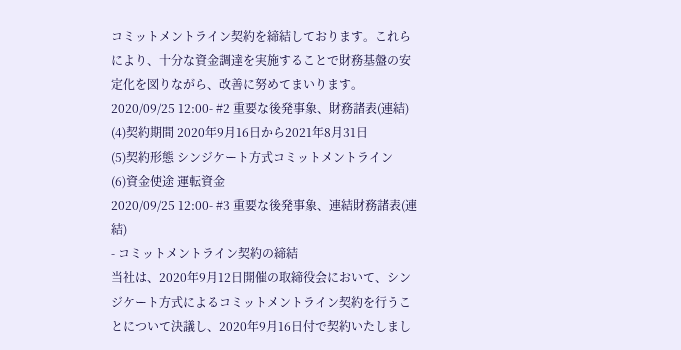コミットメントライン契約を締結しております。これらにより、十分な資金調達を実施することで財務基盤の安定化を図りながら、改善に努めてまいります。
2020/09/25 12:00- #2 重要な後発事象、財務諸表(連結)
(4)契約期間 2020年9月16日から2021年8月31日
(5)契約形態 シンジケート方式コミットメントライン
(6)資金使途 運転資金
2020/09/25 12:00- #3 重要な後発事象、連結財務諸表(連結)
- コミットメントライン契約の締結
当社は、2020年9月12日開催の取締役会において、シンジケート方式によるコミットメントライン契約を行うことについて決議し、2020年9月16日付で契約いたしまし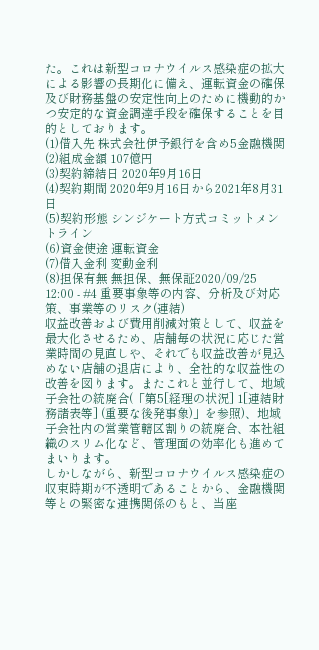た。これは新型コロナウイルス感染症の拡大による影響の長期化に備え、運転資金の確保及び財務基盤の安定性向上のために機動的かつ安定的な資金調達手段を確保することを目的としております。
(1)借入先 株式会社伊予銀行を含め5金融機関
(2)組成金額 107億円
(3)契約締結日 2020年9月16日
(4)契約期間 2020年9月16日から2021年8月31日
(5)契約形態 シンジケート方式コミットメントライン
(6)資金使途 運転資金
(7)借入金利 変動金利
(8)担保有無 無担保、無保証2020/09/25 12:00 - #4 重要事象等の内容、分析及び対応策、事業等のリスク(連結)
収益改善および費用削減対策として、収益を最大化させるため、店舗毎の状況に応じた営業時間の見直しや、それでも収益改善が見込めない店舗の退店により、全社的な収益性の改善を図ります。またこれと並行して、地域子会社の統廃合(「第5[経理の状況] 1[連結財務諸表等] (重要な後発事象)」を参照)、地域子会社内の営業管轄区割りの統廃合、本社組織のスリム化など、管理面の効率化も進めてまいります。
しかしながら、新型コロナウイルス感染症の収束時期が不透明であることから、金融機関等との緊密な連携関係のもと、当座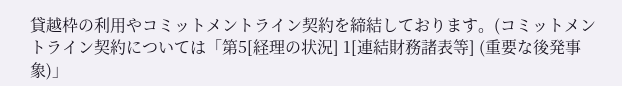貸越枠の利用やコミットメントライン契約を締結しております。(コミットメントライン契約については「第5[経理の状況] 1[連結財務諸表等] (重要な後発事象)」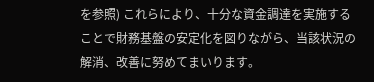を参照) これらにより、十分な資金調達を実施することで財務基盤の安定化を図りながら、当該状況の解消、改善に努めてまいります。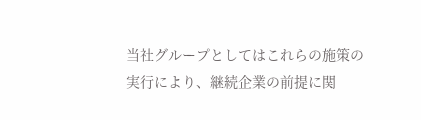当社グループとしてはこれらの施策の実行により、継続企業の前提に関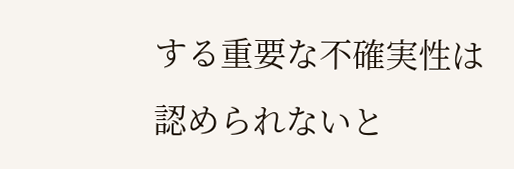する重要な不確実性は認められないと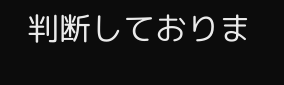判断しておりま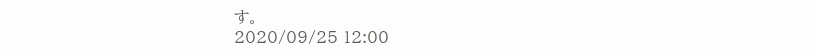す。
2020/09/25 12:00